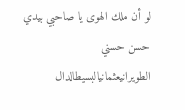لو أن ملك الهوى يا صاحبي بيدي
حسن حسني الطويرانيعثمانيالبسيطالدال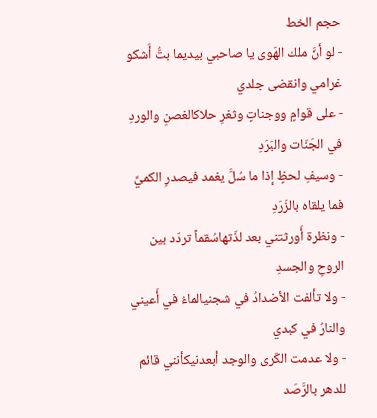حجم الخط
- لو أنَّ ملك الهَوى يا صاحبي بيديما بتُّ أَشكو غرامي وانقضى جلدي
- على قوامٍ ووجناتٍ وثغرِ حلاكالغصنِ والوردِ في الجَنّات والبَرَدِ
- وسيفِ لحظٍ إذا ما سُلَّ يغمد فيصدرِ الكميِّ فما يلقاه بالزَرَدِ
- ونظرة أَورثتني بعد لذّتهاسُقماً تردّد بين الروحِ والجسدِ
- ولا تألفت الأضدادُ في شجنيالماءُ في أَعيني والنارُ في كبدي
- ولا عدمت الكَرى والوجد أبعدنيكأنني قائم للدهر بالرَّصَد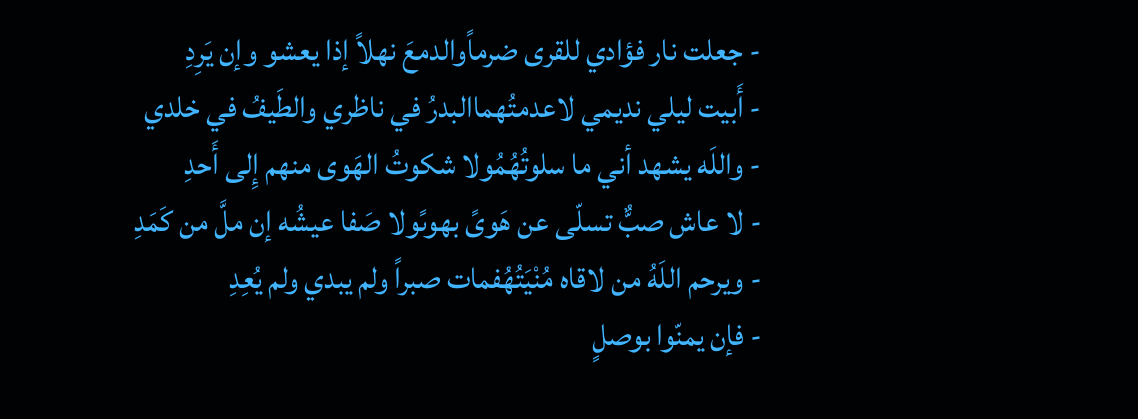- جعلت نار فؤادي للقرى ضرماًوالدمعَ نهلاً إذا يعشو وإن يَرِدِ
- أَبيت ليلي نديمي لاعدمتُهماالبدرُ في ناظري والطَيفُ في خلدي
- واللَه يشهد أني ما سلوتُهُمُولا شكوتُ الهَوى منهم إِلى أَحدِ
- لا عاش صبٌّ تسلّى عن هَوىً بهوىًولا صَفا عيشُه إن ملَّ من كَمَدِ
- ويرحم اللَهُ من لاقاه مُنْيَتُهُفمات صبراً ولم يبدي ولم يُعِدِ
- فإن يمنّوا بوصلٍ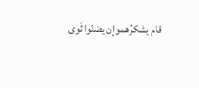قام يشكرُهموإن يضنّوا ثَوى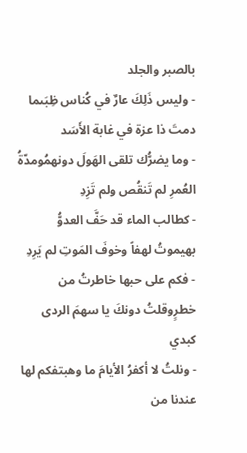بالصبر والجلد
- وليس ذَلِكَ عارٌ في كُناس ظِبَىما دمتَ ذا عزة في غابة الأَسَد
- وما يضرُّك تلقى الهَولَ دونهمُومدّةُ العُمرِ لم تَنقُص ولم تَزِدِ
- كطالب الماء قد حَفَّ العدوُّ بهيموتُ لهفاً وخوفَ المَوتِ لم يَرِدِ
- فكم على حبها خاطرتُ من خطرٍوقلتُ دونكَ يا سهمَ الردى كبدي
- ونلتُ لا أكفرُ الأيامَ ما وهبتفكم لها عندنا من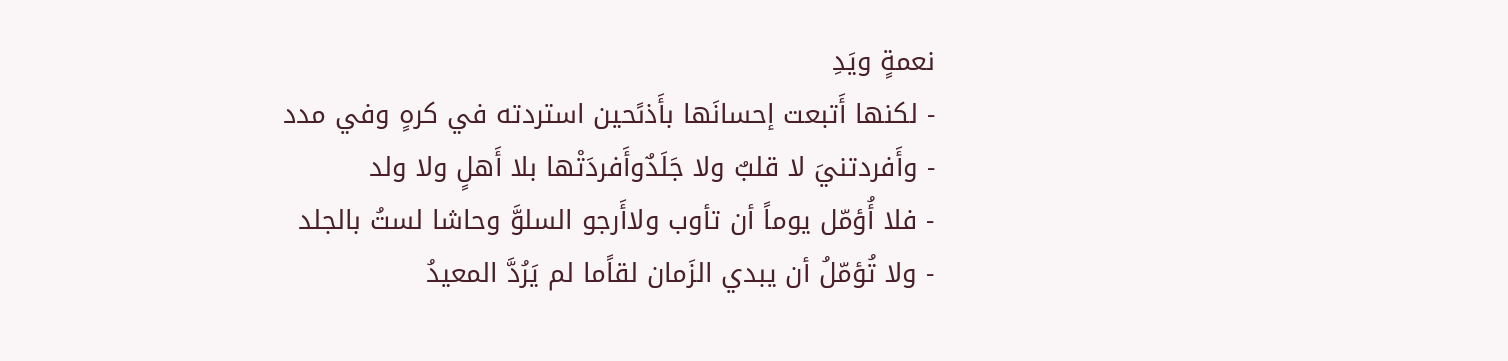نعمةٍ ويَدِ
- لكنها أَتبعت إحسانَها بأَذىًحين استردته في كرهٍ وفي مدد
- وأَفردتنيَ لا قلبٌ ولا جَلَدٌوأَفردَتْها بلا أَهلٍ ولا ولد
- فلا أُؤمّل يوماً أن تأوب ولاأَرجو السلوَّ وحاشا لستُ بالجلد
- ولا تُؤمّلُ أن يبدي الزَمان لقاًما لم يَرُدَّ المعيدُ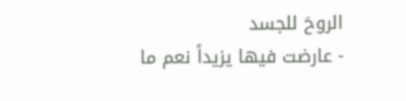الروحَ للجسد
- عارضت فيها يزيداً نعم ما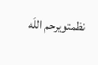نظمتويرحم اللَه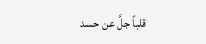قلباً جلَّ عن حسد